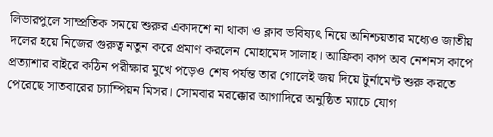লিভারপুলে সাম্প্রতিক সময়ে শুরুর একাদশে না থাকা ও ক্লাব ভবিষ্যৎ নিয়ে অনিশ্চয়তার মধ্যেও জাতীয় দলের হয়ে নিজের গুরুত্ব নতুন করে প্রমাণ করলেন মোহামেদ সালাহ। আফ্রিকা কাপ অব নেশনস কাপে প্রত্যাশার বাইরে কঠিন পরীক্ষার মুখে পড়েও শেষ পর্যন্ত তার গোলেই জয় দিয়ে টুর্নামেন্ট শুরু করতে পেরেছে সাতবারের চ্যাম্পিয়ন মিসর। সোমবার মরক্কোর আগাদিরে অনুষ্ঠিত ম্যাচে যোগ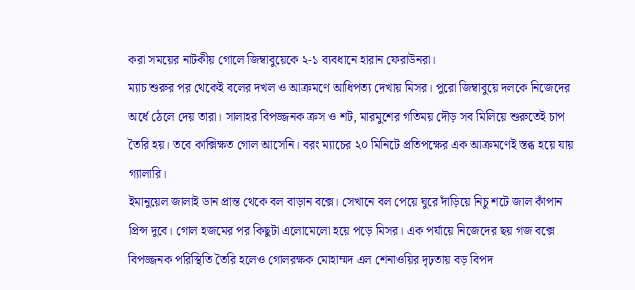করা সময়ের নাটকীয় গোলে জিম্বাবুয়েকে ২-১ ব্যবধানে হারান ফেরাউনরা।
ম্যাচ শুরুর পর থেকেই বলের দখল ও আক্রমণে আধিপত্য দেখায় মিসর। পুরো জিম্বাবুয়ে দলকে নিজেদের অর্ধে ঠেলে দেয় তারা। সালাহর বিপজ্জনক ক্রস ও শট, মারমুশের গতিময় দৌড় সব মিলিয়ে শুরুতেই চাপ তৈরি হয়। তবে কাক্সিক্ষত গোল আসেনি। বরং ম্যাচের ২০ মিনিটে প্রতিপক্ষের এক আক্রমণেই স্তব্ধ হয়ে যায় গ্যালারি।
ইমানুয়েল জালাই ডান প্রান্ত থেকে বল বাড়ান বক্সে। সেখানে বল পেয়ে ঘুরে দাঁড়িয়ে নিচু শটে জাল কাঁপান প্রিন্স দুবে। গোল হজমের পর কিছুটা এলোমেলো হয়ে পড়ে মিসর। এক পর্যায়ে নিজেদের ছয় গজ বক্সে বিপজ্জনক পরিস্থিতি তৈরি হলেও গোলরক্ষক মোহাম্মদ এল শেনাওয়ির দৃঢ়তায় বড় বিপদ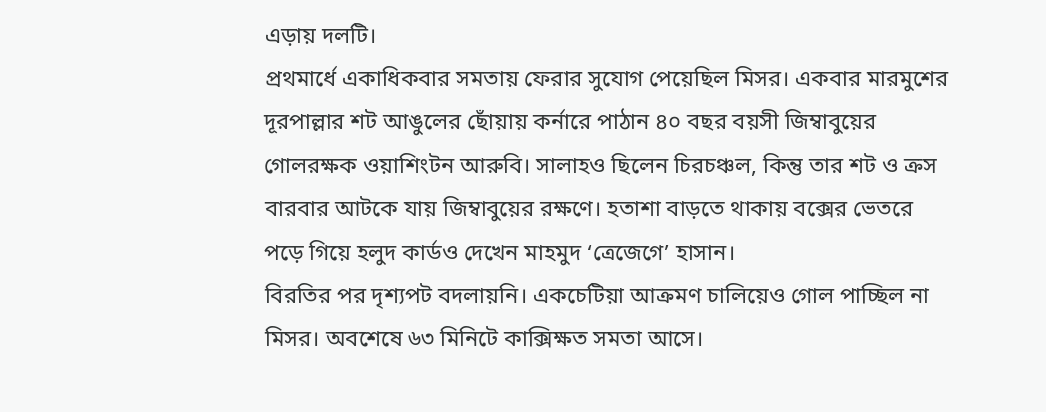এড়ায় দলটি।
প্রথমার্ধে একাধিকবার সমতায় ফেরার সুযোগ পেয়েছিল মিসর। একবার মারমুশের দূরপাল্লার শট আঙুলের ছোঁয়ায় কর্নারে পাঠান ৪০ বছর বয়সী জিম্বাবুয়ের গোলরক্ষক ওয়াশিংটন আরুবি। সালাহও ছিলেন চিরচঞ্চল, কিন্তু তার শট ও ক্রস বারবার আটকে যায় জিম্বাবুয়ের রক্ষণে। হতাশা বাড়তে থাকায় বক্সের ভেতরে পড়ে গিয়ে হলুদ কার্ডও দেখেন মাহমুদ ‘ত্রেজেগে’ হাসান।
বিরতির পর দৃশ্যপট বদলায়নি। একচেটিয়া আক্রমণ চালিয়েও গোল পাচ্ছিল না মিসর। অবশেষে ৬৩ মিনিটে কাক্সিক্ষত সমতা আসে।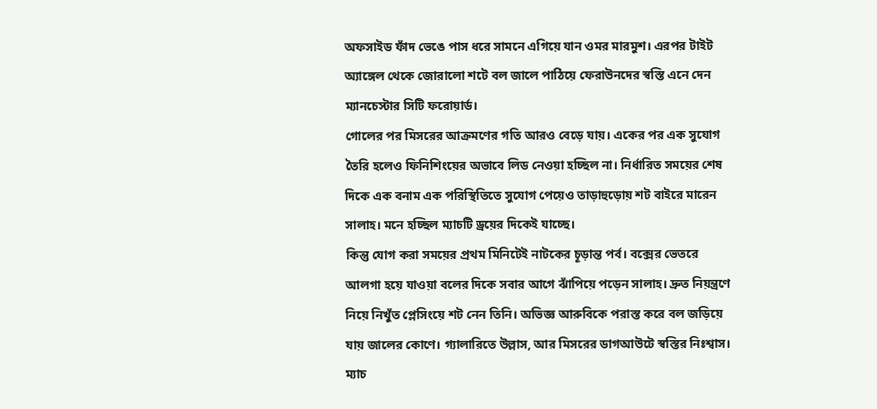অফসাইড ফাঁদ ভেঙে পাস ধরে সামনে এগিয়ে যান ওমর মারমুশ। এরপর টাইট অ্যাঙ্গেল থেকে জোরালো শটে বল জালে পাঠিয়ে ফেরাউনদের স্বস্তি এনে দেন ম্যানচেস্টার সিটি ফরোয়ার্ড।
গোলের পর মিসরের আক্রমণের গতি আরও বেড়ে যায়। একের পর এক সুযোগ তৈরি হলেও ফিনিশিংয়ের অভাবে লিড নেওয়া হচ্ছিল না। নির্ধারিত সময়ের শেষ দিকে এক বনাম এক পরিস্থিতিতে সুযোগ পেয়েও তাড়াহুড়োয় শট বাইরে মারেন সালাহ। মনে হচ্ছিল ম্যাচটি ড্রয়ের দিকেই যাচ্ছে।
কিন্তু যোগ করা সময়ের প্রথম মিনিটেই নাটকের চূড়ান্ত পর্ব। বক্সের ভেতরে আলগা হয়ে যাওয়া বলের দিকে সবার আগে ঝাঁপিয়ে পড়েন সালাহ। দ্রুত নিয়ন্ত্রণে নিয়ে নিখুঁত প্লেসিংয়ে শট নেন তিনি। অভিজ্ঞ আরুবিকে পরাস্ত করে বল জড়িয়ে যায় জালের কোণে। গ্যালারিতে উল্লাস, আর মিসরের ডাগআউটে স্বস্তির নিঃশ্বাস।
ম্যাচ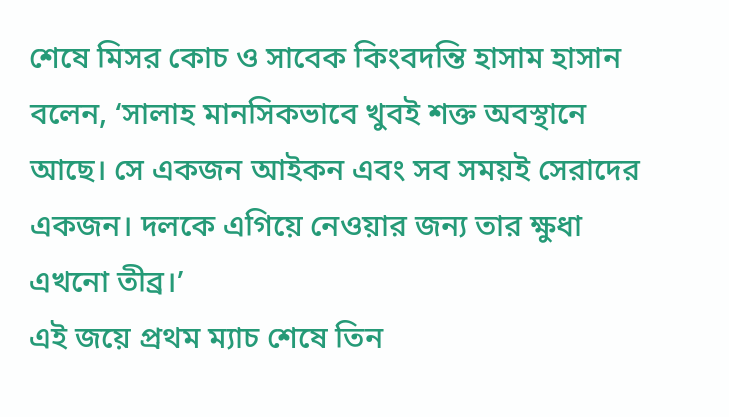শেষে মিসর কোচ ও সাবেক কিংবদন্তি হাসাম হাসান বলেন, ‘সালাহ মানসিকভাবে খুবই শক্ত অবস্থানে আছে। সে একজন আইকন এবং সব সময়ই সেরাদের একজন। দলকে এগিয়ে নেওয়ার জন্য তার ক্ষুধা এখনো তীব্র।’
এই জয়ে প্রথম ম্যাচ শেষে তিন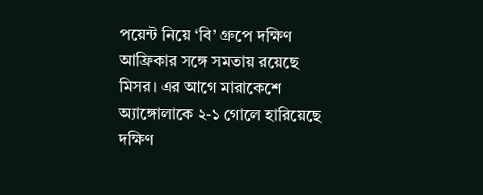পয়েন্ট নিয়ে ‘বি’ গ্রুপে দক্ষিণ আফ্রিকার সঙ্গে সমতায় রয়েছে মিসর। এর আগে মারাকেশে অ্যাঙ্গোলাকে ২-১ গোলে হারিয়েছে দক্ষিণ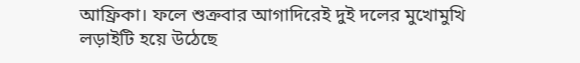আফ্রিকা। ফলে শুক্রবার আগাদিরেই দুই দলের মুখোমুখি লড়াইটি হয়ে উঠেছে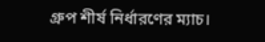গ্রুপ শীর্ষ নির্ধারণের ম্যাচ।